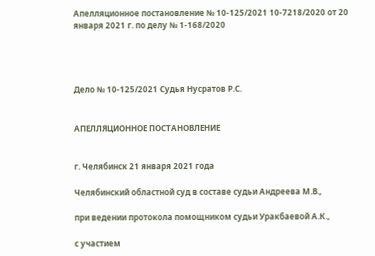Апелляционное постановление № 10-125/2021 10-7218/2020 от 20 января 2021 г. по делу № 1-168/2020




Дело № 10-125/2021 Судья Нусратов Р.С.


АПЕЛЛЯЦИОННОЕ ПОСТАНОВЛЕНИЕ


г. Челябинск 21 января 2021 года

Челябинский областной суд в составе судьи Андреева М.В.,

при ведении протокола помощником судьи Уракбаевой А.К.,

с участием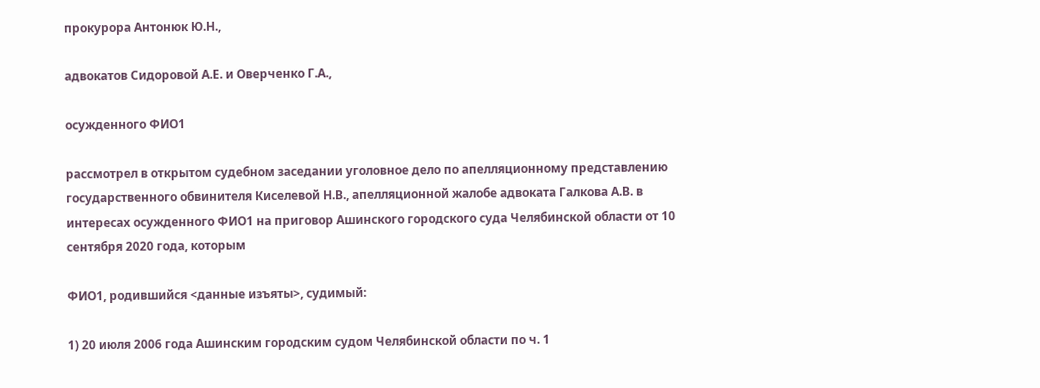прокурора Антонюк Ю.Н.,

адвокатов Сидоровой А.Е. и Оверченко Г.А.,

осужденного ФИО1

рассмотрел в открытом судебном заседании уголовное дело по апелляционному представлению государственного обвинителя Киселевой Н.В., апелляционной жалобе адвоката Галкова А.В. в интересах осужденного ФИО1 на приговор Ашинского городского суда Челябинской области от 10 сентября 2020 года, которым

ФИО1, родившийся <данные изъяты>, судимый:

1) 20 июля 2006 года Ашинским городским судом Челябинской области по ч. 1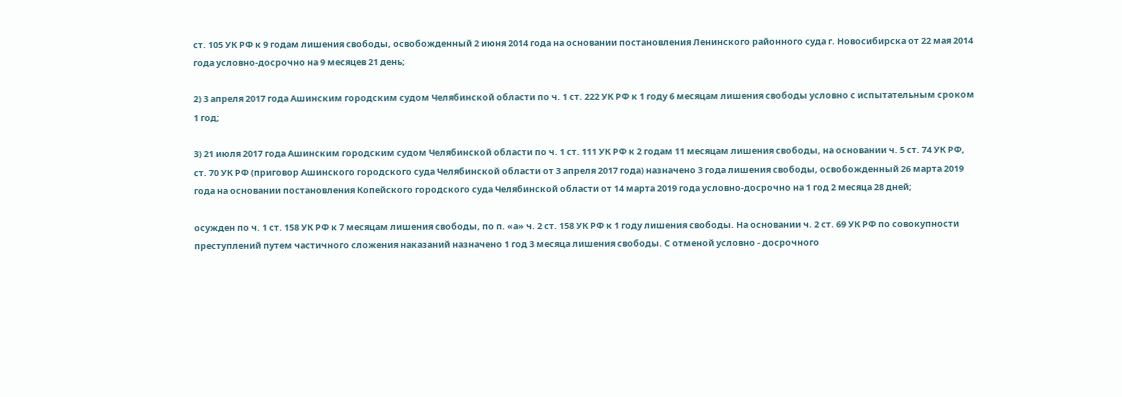ст. 105 УК РФ к 9 годам лишения свободы, освобожденный 2 июня 2014 года на основании постановления Ленинского районного суда г. Новосибирска от 22 мая 2014 года условно-досрочно на 9 месяцев 21 день;

2) 3 апреля 2017 года Ашинским городским судом Челябинской области по ч. 1 ст. 222 УК РФ к 1 году 6 месяцам лишения свободы условно с испытательным сроком 1 год;

3) 21 июля 2017 года Ашинским городским судом Челябинской области по ч. 1 ст. 111 УК РФ к 2 годам 11 месяцам лишения свободы, на основании ч. 5 ст. 74 УК РФ, ст. 70 УК РФ (приговор Ашинского городского суда Челябинской области от 3 апреля 2017 года) назначено 3 года лишения свободы, освобожденный 26 марта 2019 года на основании постановления Копейского городского суда Челябинской области от 14 марта 2019 года условно-досрочно на 1 год 2 месяца 28 дней;

осужден по ч. 1 ст. 158 УК РФ к 7 месяцам лишения свободы, по п. «а» ч. 2 ст. 158 УК РФ к 1 году лишения свободы. На основании ч. 2 ст. 69 УК РФ по совокупности преступлений путем частичного сложения наказаний назначено 1 год 3 месяца лишения свободы. С отменой условно - досрочного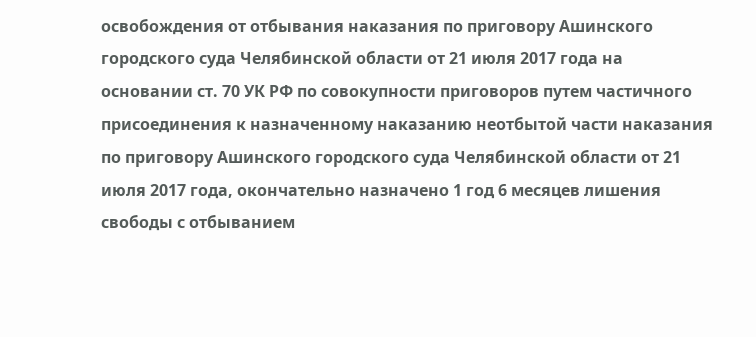освобождения от отбывания наказания по приговору Ашинского городского суда Челябинской области от 21 июля 2017 года на основании ст. 70 УК РФ по совокупности приговоров путем частичного присоединения к назначенному наказанию неотбытой части наказания по приговору Ашинского городского суда Челябинской области от 21 июля 2017 года, окончательно назначено 1 год 6 месяцев лишения свободы с отбыванием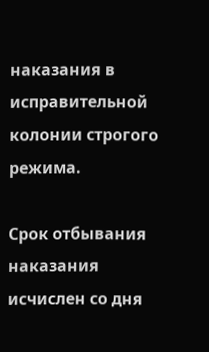наказания в исправительной колонии строгого режима.

Срок отбывания наказания исчислен со дня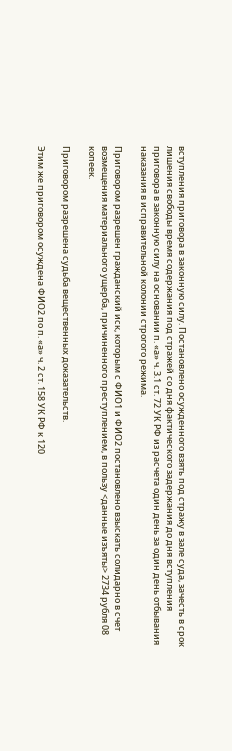вступления приговора в законную силу. Постановлено осужденного взять под стражу в зале суда, зачесть в срок лишения свободы время содержания под стражей со дня фактического задержания до дня вступления приговора в законную силу на основании п. «а» ч. 3.1 ст. 72 УК РФ из расчета один день за один день отбывания наказания в исправительной колонии строгого режима.

Приговором разрешен гражданский иск, которым с ФИО1 и ФИО2 постановлено взыскать солидарно в счет возмещения материального ущерба, причиненного преступлением, в пользу <данные изъяты> 2734 рубля 08 копеек.

Приговором разрешена судьба вещественных доказательств.

Этим же приговором осуждена ФИО2 по п. «а» ч. 2 ст. 158 УК РФ к 120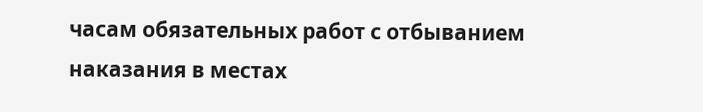часам обязательных работ с отбыванием наказания в местах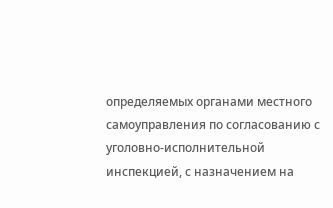определяемых органами местного самоуправления по согласованию с уголовно-исполнительной инспекцией, с назначением на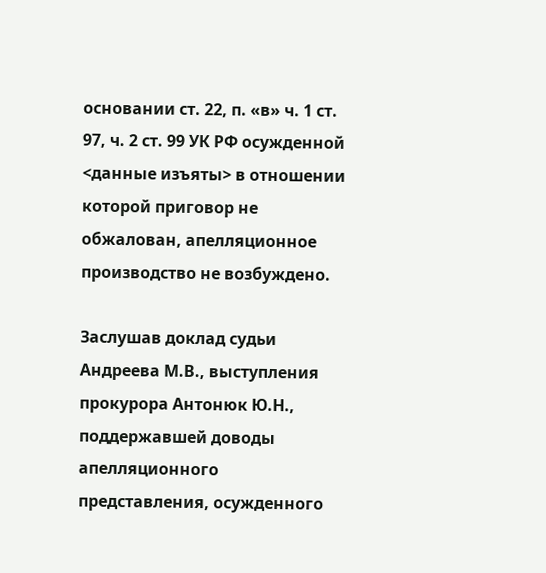основании ст. 22, п. «в» ч. 1 ст. 97, ч. 2 ст. 99 УК РФ осужденной <данные изъяты> в отношении которой приговор не обжалован, апелляционное производство не возбуждено.

Заслушав доклад судьи Андреева М.В., выступления прокурора Антонюк Ю.Н., поддержавшей доводы апелляционного представления, осужденного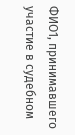ФИО1, принимавшего участие в судебном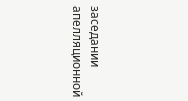заседании апелляционной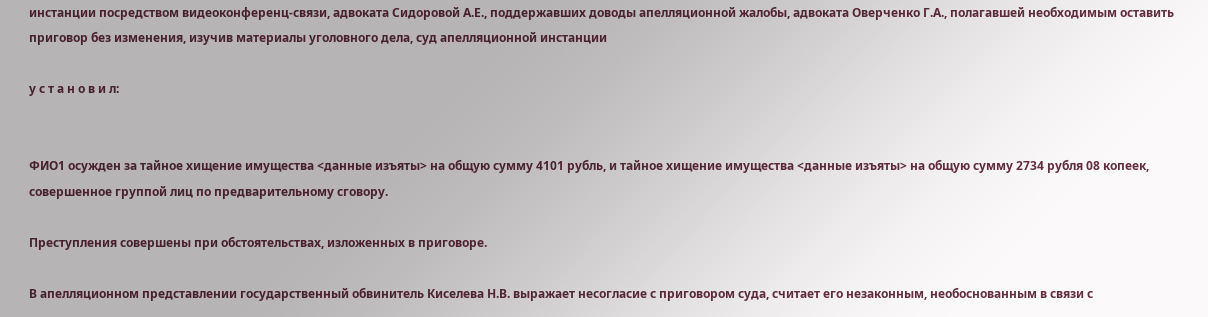инстанции посредством видеоконференц-связи, адвоката Сидоровой А.Е., поддержавших доводы апелляционной жалобы, адвоката Оверченко Г.А., полагавшей необходимым оставить приговор без изменения, изучив материалы уголовного дела, суд апелляционной инстанции

у с т а н о в и л:


ФИО1 осужден за тайное хищение имущества <данные изъяты> на общую сумму 4101 рубль, и тайное хищение имущества <данные изъяты> на общую сумму 2734 рубля 08 копеек, совершенное группой лиц по предварительному сговору.

Преступления совершены при обстоятельствах, изложенных в приговоре.

В апелляционном представлении государственный обвинитель Киселева Н.В. выражает несогласие с приговором суда, считает его незаконным, необоснованным в связи с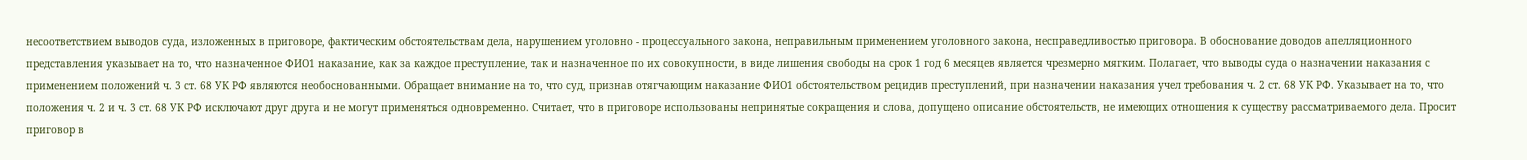несоответствием выводов суда, изложенных в приговоре, фактическим обстоятельствам дела, нарушением уголовно - процессуального закона, неправильным применением уголовного закона, несправедливостью приговора. В обоснование доводов апелляционного представления указывает на то, что назначенное ФИО1 наказание, как за каждое преступление, так и назначенное по их совокупности, в виде лишения свободы на срок 1 год 6 месяцев является чрезмерно мягким. Полагает, что выводы суда о назначении наказания с применением положений ч. 3 ст. 68 УК РФ являются необоснованными. Обращает внимание на то, что суд, признав отягчающим наказание ФИО1 обстоятельством рецидив преступлений, при назначении наказания учел требования ч. 2 ст. 68 УК РФ. Указывает на то, что положения ч. 2 и ч. 3 ст. 68 УК РФ исключают друг друга и не могут применяться одновременно. Считает, что в приговоре использованы непринятые сокращения и слова, допущено описание обстоятельств, не имеющих отношения к существу рассматриваемого дела. Просит приговор в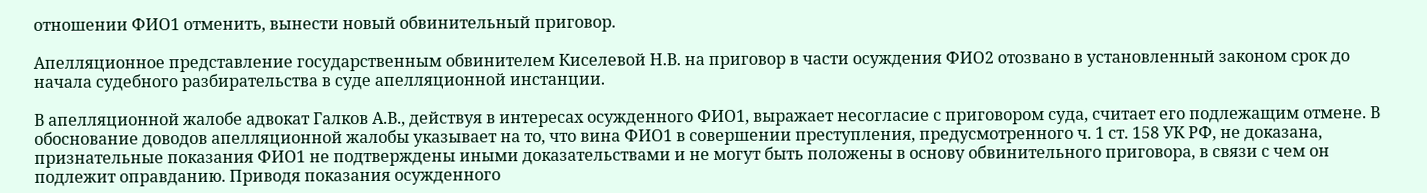отношении ФИО1 отменить, вынести новый обвинительный приговор.

Апелляционное представление государственным обвинителем Киселевой Н.В. на приговор в части осуждения ФИО2 отозвано в установленный законом срок до начала судебного разбирательства в суде апелляционной инстанции.

В апелляционной жалобе адвокат Галков А.В., действуя в интересах осужденного ФИО1, выражает несогласие с приговором суда, считает его подлежащим отмене. В обоснование доводов апелляционной жалобы указывает на то, что вина ФИО1 в совершении преступления, предусмотренного ч. 1 ст. 158 УК РФ, не доказана, признательные показания ФИО1 не подтверждены иными доказательствами и не могут быть положены в основу обвинительного приговора, в связи с чем он подлежит оправданию. Приводя показания осужденного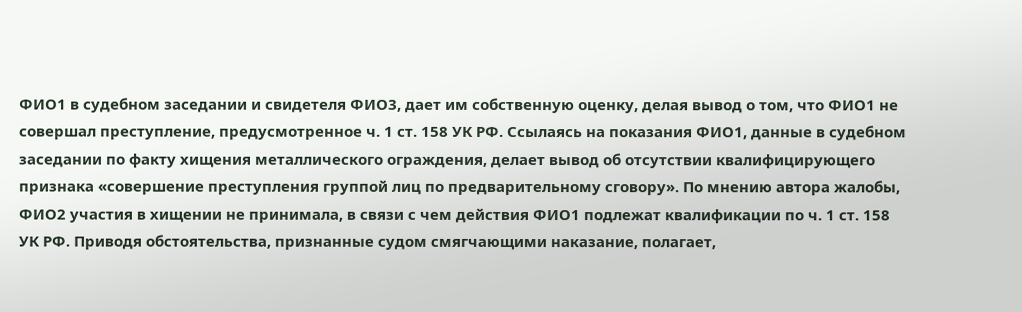ФИО1 в судебном заседании и свидетеля ФИО3, дает им собственную оценку, делая вывод о том, что ФИО1 не совершал преступление, предусмотренное ч. 1 ст. 158 УК РФ. Ссылаясь на показания ФИО1, данные в судебном заседании по факту хищения металлического ограждения, делает вывод об отсутствии квалифицирующего признака «совершение преступления группой лиц по предварительному сговору». По мнению автора жалобы, ФИО2 участия в хищении не принимала, в связи с чем действия ФИО1 подлежат квалификации по ч. 1 ст. 158 УК РФ. Приводя обстоятельства, признанные судом смягчающими наказание, полагает,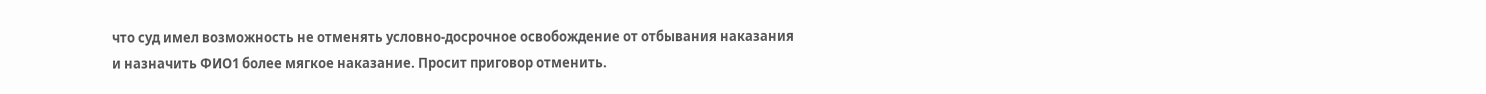что суд имел возможность не отменять условно-досрочное освобождение от отбывания наказания и назначить ФИО1 более мягкое наказание. Просит приговор отменить.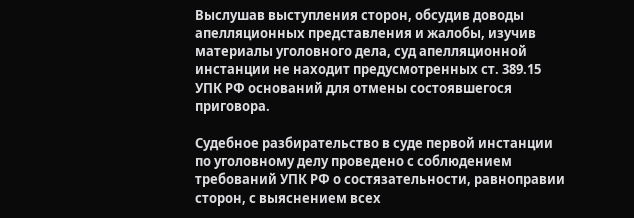Выслушав выступления сторон, обсудив доводы апелляционных представления и жалобы, изучив материалы уголовного дела, суд апелляционной инстанции не находит предусмотренных ст. 389.15 УПК РФ оснований для отмены состоявшегося приговора.

Судебное разбирательство в суде первой инстанции по уголовному делу проведено с соблюдением требований УПК РФ о состязательности, равноправии сторон, с выяснением всех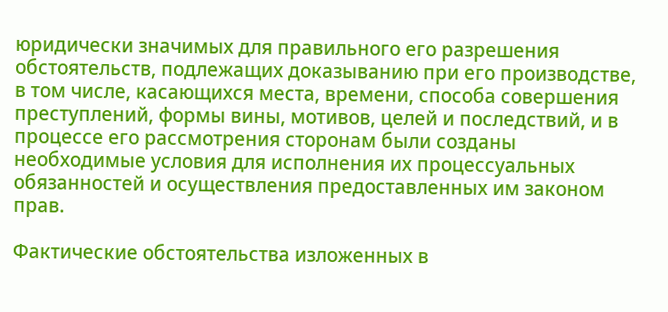юридически значимых для правильного его разрешения обстоятельств, подлежащих доказыванию при его производстве, в том числе, касающихся места, времени, способа совершения преступлений, формы вины, мотивов, целей и последствий, и в процессе его рассмотрения сторонам были созданы необходимые условия для исполнения их процессуальных обязанностей и осуществления предоставленных им законом прав.

Фактические обстоятельства изложенных в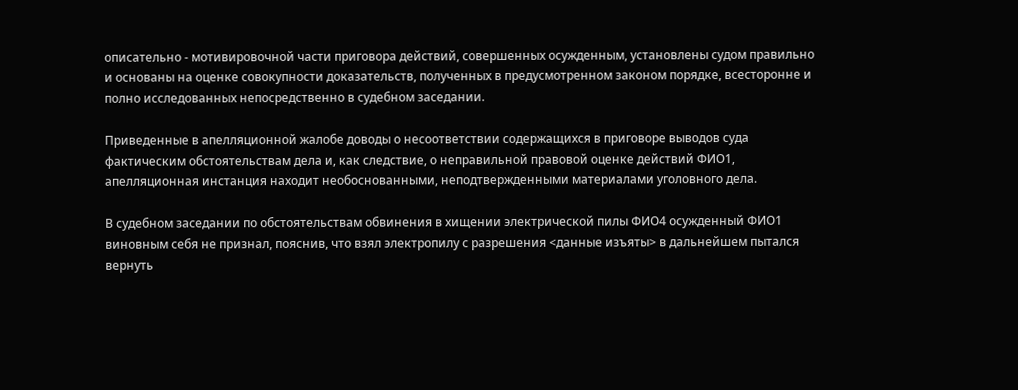описательно - мотивировочной части приговора действий, совершенных осужденным, установлены судом правильно и основаны на оценке совокупности доказательств, полученных в предусмотренном законом порядке, всесторонне и полно исследованных непосредственно в судебном заседании.

Приведенные в апелляционной жалобе доводы о несоответствии содержащихся в приговоре выводов суда фактическим обстоятельствам дела и, как следствие, о неправильной правовой оценке действий ФИО1, апелляционная инстанция находит необоснованными, неподтвержденными материалами уголовного дела.

В судебном заседании по обстоятельствам обвинения в хищении электрической пилы ФИО4 осужденный ФИО1 виновным себя не признал, пояснив, что взял электропилу с разрешения <данные изъяты> в дальнейшем пытался вернуть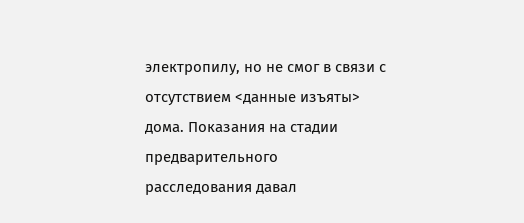электропилу, но не смог в связи с отсутствием <данные изъяты> дома. Показания на стадии предварительного расследования давал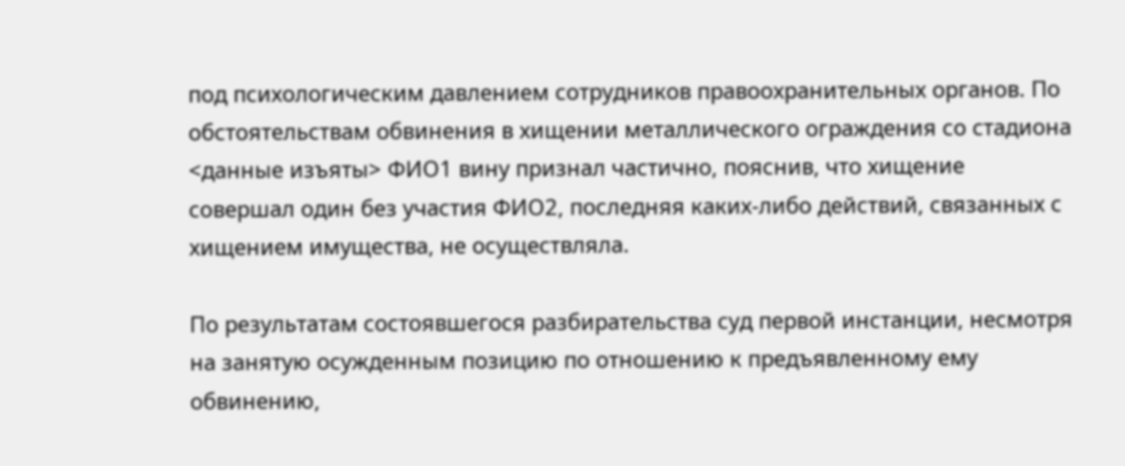под психологическим давлением сотрудников правоохранительных органов. По обстоятельствам обвинения в хищении металлического ограждения со стадиона <данные изъяты> ФИО1 вину признал частично, пояснив, что хищение совершал один без участия ФИО2, последняя каких-либо действий, связанных с хищением имущества, не осуществляла.

По результатам состоявшегося разбирательства суд первой инстанции, несмотря на занятую осужденным позицию по отношению к предъявленному ему обвинению,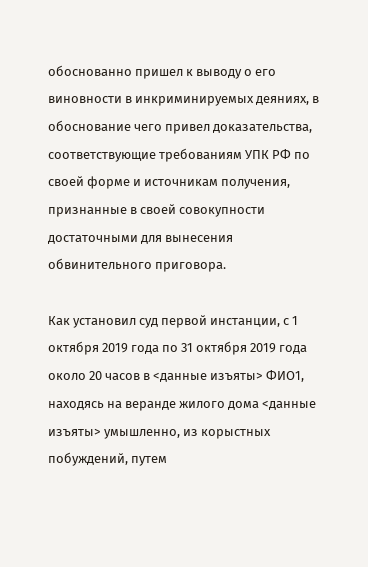обоснованно пришел к выводу о его виновности в инкриминируемых деяниях, в обоснование чего привел доказательства, соответствующие требованиям УПК РФ по своей форме и источникам получения, признанные в своей совокупности достаточными для вынесения обвинительного приговора.

Как установил суд первой инстанции, с 1 октября 2019 года по 31 октября 2019 года около 20 часов в <данные изъяты> ФИО1, находясь на веранде жилого дома <данные изъяты> умышленно, из корыстных побуждений, путем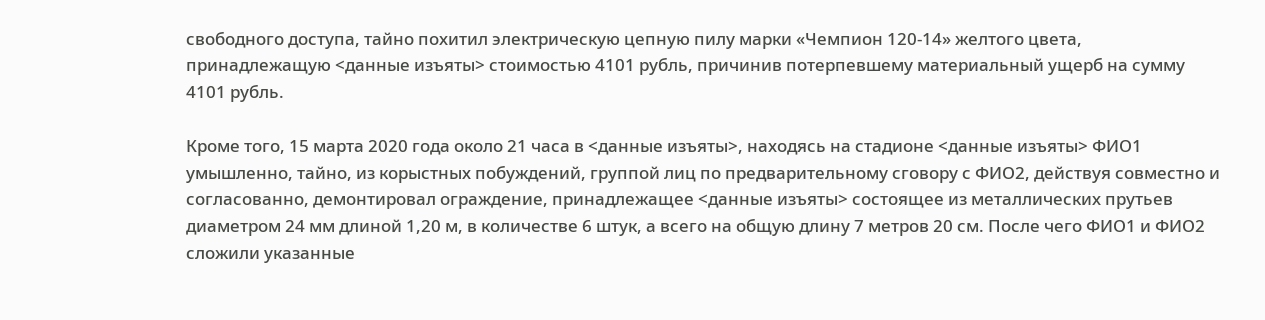свободного доступа, тайно похитил электрическую цепную пилу марки «Чемпион 120-14» желтого цвета, принадлежащую <данные изъяты> стоимостью 4101 рубль, причинив потерпевшему материальный ущерб на сумму 4101 рубль.

Кроме того, 15 марта 2020 года около 21 часа в <данные изъяты>, находясь на стадионе <данные изъяты> ФИО1 умышленно, тайно, из корыстных побуждений, группой лиц по предварительному сговору с ФИО2, действуя совместно и согласованно, демонтировал ограждение, принадлежащее <данные изъяты> состоящее из металлических прутьев диаметром 24 мм длиной 1,20 м, в количестве 6 штук, а всего на общую длину 7 метров 20 см. После чего ФИО1 и ФИО2 сложили указанные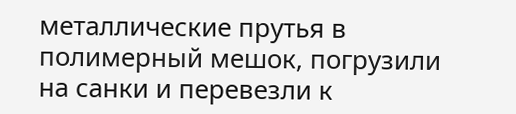металлические прутья в полимерный мешок, погрузили на санки и перевезли к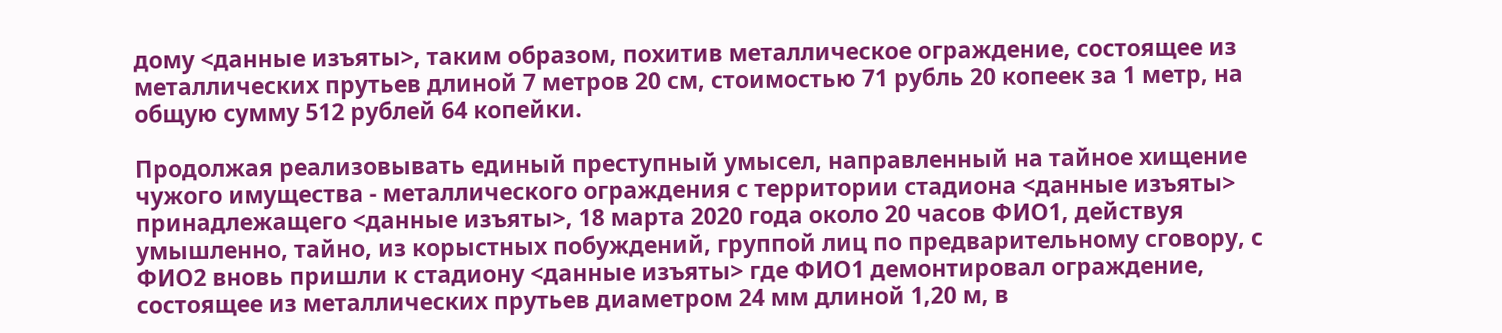дому <данные изъяты>, таким образом, похитив металлическое ограждение, состоящее из металлических прутьев длиной 7 метров 20 см, стоимостью 71 рубль 20 копеек за 1 метр, на общую сумму 512 рублей 64 копейки.

Продолжая реализовывать единый преступный умысел, направленный на тайное хищение чужого имущества - металлического ограждения с территории стадиона <данные изъяты> принадлежащего <данные изъяты>, 18 марта 2020 года около 20 часов ФИО1, действуя умышленно, тайно, из корыстных побуждений, группой лиц по предварительному сговору, с ФИО2 вновь пришли к стадиону <данные изъяты> где ФИО1 демонтировал ограждение, состоящее из металлических прутьев диаметром 24 мм длиной 1,20 м, в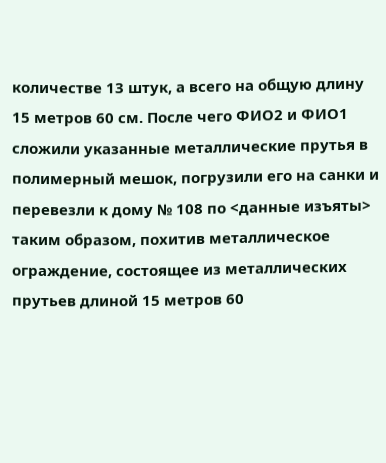количестве 13 штук, а всего на общую длину 15 метров 60 см. После чего ФИО2 и ФИО1 сложили указанные металлические прутья в полимерный мешок, погрузили его на санки и перевезли к дому № 108 по <данные изъяты> таким образом, похитив металлическое ограждение, состоящее из металлических прутьев длиной 15 метров 60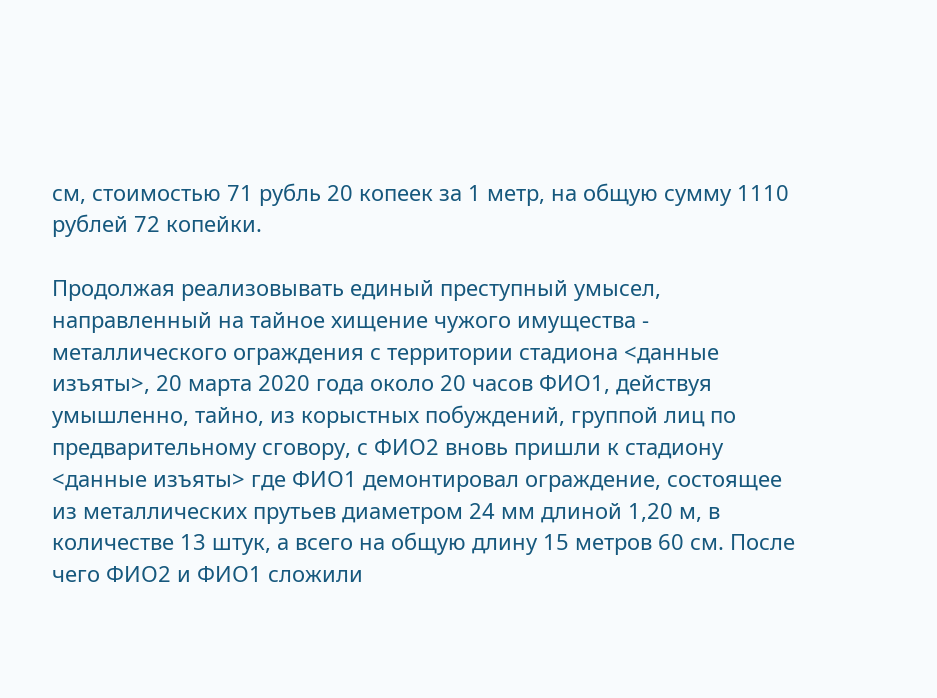см, стоимостью 71 рубль 20 копеек за 1 метр, на общую сумму 1110 рублей 72 копейки.

Продолжая реализовывать единый преступный умысел, направленный на тайное хищение чужого имущества - металлического ограждения с территории стадиона <данные изъяты>, 20 марта 2020 года около 20 часов ФИО1, действуя умышленно, тайно, из корыстных побуждений, группой лиц по предварительному сговору, с ФИО2 вновь пришли к стадиону <данные изъяты> где ФИО1 демонтировал ограждение, состоящее из металлических прутьев диаметром 24 мм длиной 1,20 м, в количестве 13 штук, а всего на общую длину 15 метров 60 см. После чего ФИО2 и ФИО1 сложили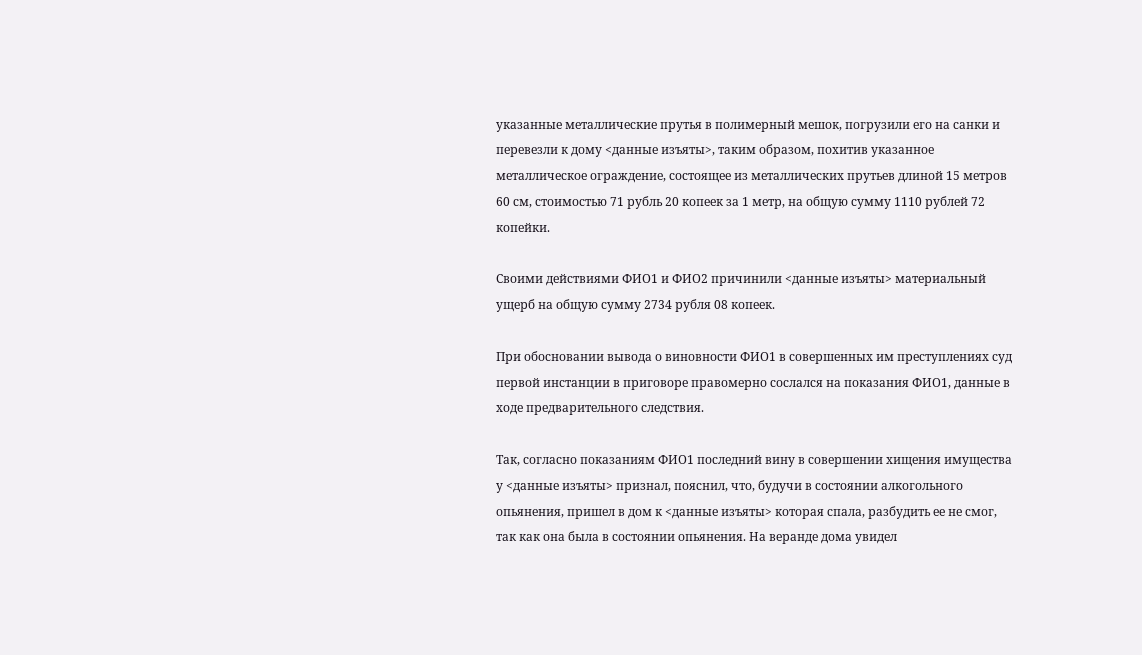указанные металлические прутья в полимерный мешок, погрузили его на санки и перевезли к дому <данные изъяты>, таким образом, похитив указанное металлическое ограждение, состоящее из металлических прутьев длиной 15 метров 60 см, стоимостью 71 рубль 20 копеек за 1 метр, на общую сумму 1110 рублей 72 копейки.

Своими действиями ФИО1 и ФИО2 причинили <данные изъяты> материальный ущерб на общую сумму 2734 рубля 08 копеек.

При обосновании вывода о виновности ФИО1 в совершенных им преступлениях суд первой инстанции в приговоре правомерно сослался на показания ФИО1, данные в ходе предварительного следствия.

Так, согласно показаниям ФИО1 последний вину в совершении хищения имущества у <данные изъяты> признал, пояснил, что, будучи в состоянии алкогольного опьянения, пришел в дом к <данные изъяты> которая спала, разбудить ее не смог, так как она была в состоянии опьянения. На веранде дома увидел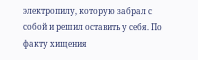электропилу, которую забрал с собой и решил оставить у себя. По факту хищения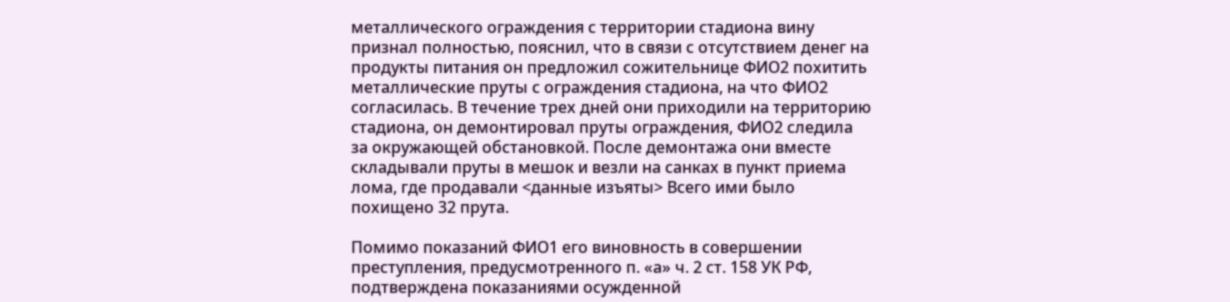металлического ограждения с территории стадиона вину признал полностью, пояснил, что в связи с отсутствием денег на продукты питания он предложил сожительнице ФИО2 похитить металлические пруты с ограждения стадиона, на что ФИО2 согласилась. В течение трех дней они приходили на территорию стадиона, он демонтировал пруты ограждения, ФИО2 следила за окружающей обстановкой. После демонтажа они вместе складывали пруты в мешок и везли на санках в пункт приема лома, где продавали <данные изъяты> Всего ими было похищено 32 прута.

Помимо показаний ФИО1 его виновность в совершении преступления, предусмотренного п. «а» ч. 2 ст. 158 УК РФ, подтверждена показаниями осужденной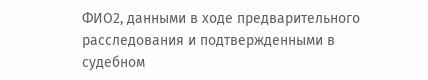ФИО2, данными в ходе предварительного расследования и подтвержденными в судебном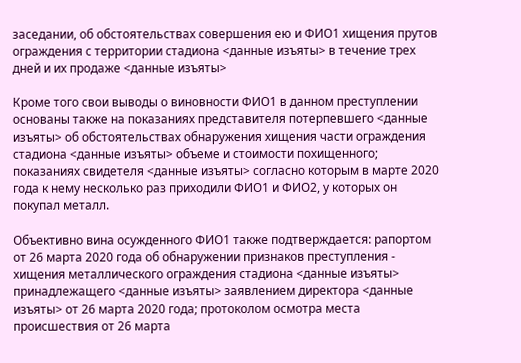заседании, об обстоятельствах совершения ею и ФИО1 хищения прутов ограждения с территории стадиона <данные изъяты> в течение трех дней и их продаже <данные изъяты>

Кроме того свои выводы о виновности ФИО1 в данном преступлении основаны также на показаниях представителя потерпевшего <данные изъяты> об обстоятельствах обнаружения хищения части ограждения стадиона <данные изъяты> объеме и стоимости похищенного; показаниях свидетеля <данные изъяты> согласно которым в марте 2020 года к нему несколько раз приходили ФИО1 и ФИО2, у которых он покупал металл.

Объективно вина осужденного ФИО1 также подтверждается: рапортом от 26 марта 2020 года об обнаружении признаков преступления - хищения металлического ограждения стадиона <данные изъяты> принадлежащего <данные изъяты> заявлением директора <данные изъяты> от 26 марта 2020 года; протоколом осмотра места происшествия от 26 марта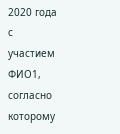2020 года с участием ФИО1, согласно которому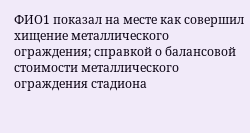ФИО1 показал на месте как совершил хищение металлического ограждения; справкой о балансовой стоимости металлического ограждения стадиона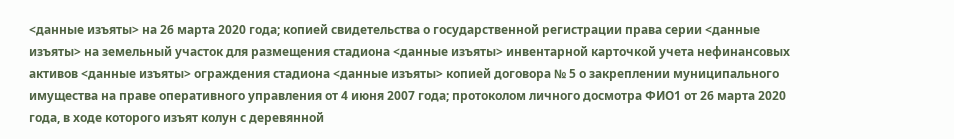<данные изъяты> на 26 марта 2020 года; копией свидетельства о государственной регистрации права серии <данные изъяты> на земельный участок для размещения стадиона <данные изъяты> инвентарной карточкой учета нефинансовых активов <данные изъяты> ограждения стадиона <данные изъяты> копией договора № 5 о закреплении муниципального имущества на праве оперативного управления от 4 июня 2007 года; протоколом личного досмотра ФИО1 от 26 марта 2020 года, в ходе которого изъят колун с деревянной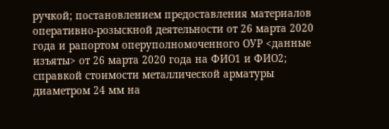ручкой; постановлением предоставления материалов оперативно-розыскной деятельности от 26 марта 2020 года и рапортом оперуполномоченного ОУР <данные изъяты> от 26 марта 2020 года на ФИО1 и ФИО2; справкой стоимости металлической арматуры диаметром 24 мм на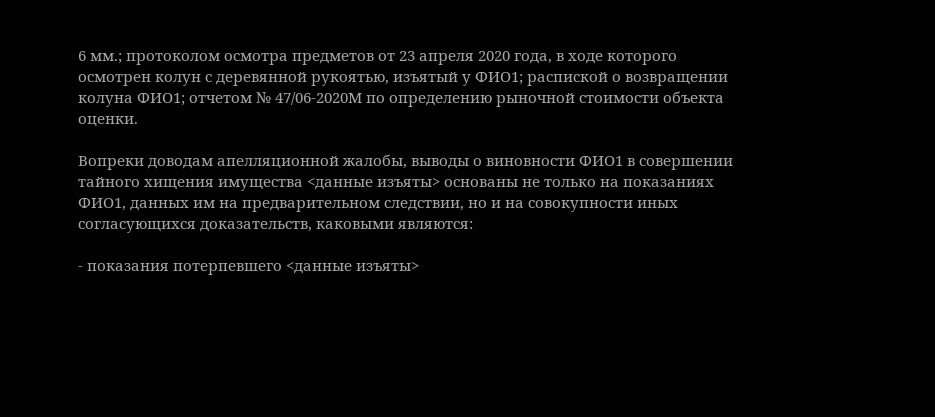6 мм.; протоколом осмотра предметов от 23 апреля 2020 года, в ходе которого осмотрен колун с деревянной рукоятью, изъятый у ФИО1; распиской о возвращении колуна ФИО1; отчетом № 47/06-2020М по определению рыночной стоимости объекта оценки.

Вопреки доводам апелляционной жалобы, выводы о виновности ФИО1 в совершении тайного хищения имущества <данные изъяты> основаны не только на показаниях ФИО1, данных им на предварительном следствии, но и на совокупности иных согласующихся доказательств, каковыми являются:

- показания потерпевшего <данные изъяты>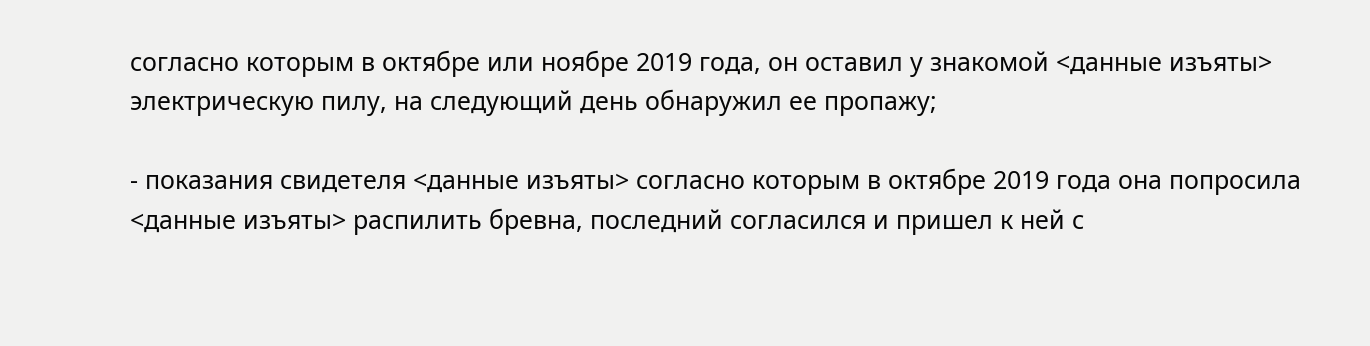согласно которым в октябре или ноябре 2019 года, он оставил у знакомой <данные изъяты> электрическую пилу, на следующий день обнаружил ее пропажу;

- показания свидетеля <данные изъяты> согласно которым в октябре 2019 года она попросила <данные изъяты> распилить бревна, последний согласился и пришел к ней с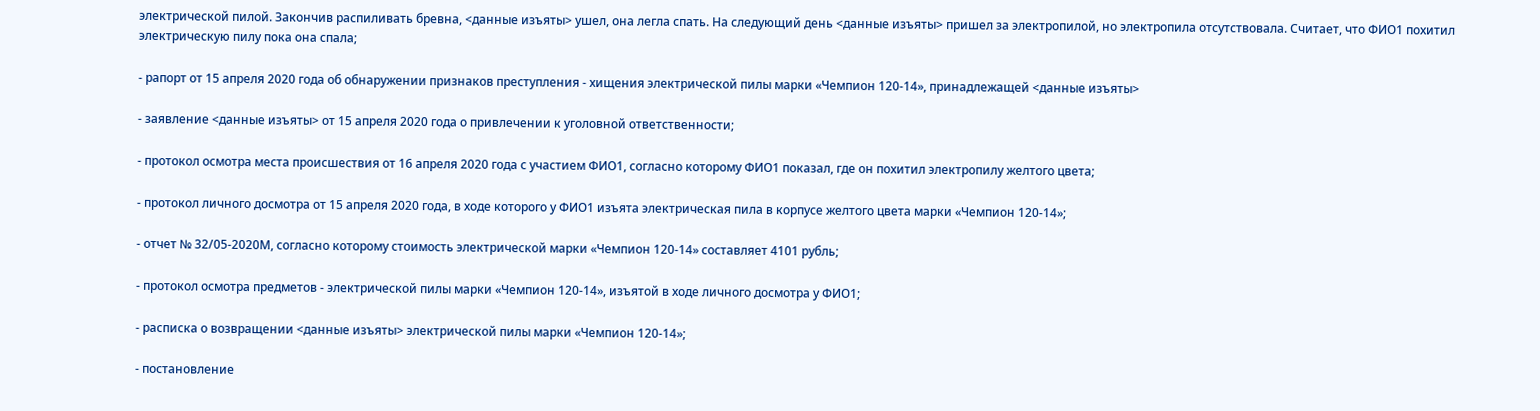электрической пилой. Закончив распиливать бревна, <данные изъяты> ушел, она легла спать. На следующий день <данные изъяты> пришел за электропилой, но электропила отсутствовала. Считает, что ФИО1 похитил электрическую пилу пока она спала;

- рапорт от 15 апреля 2020 года об обнаружении признаков преступления - хищения электрической пилы марки «Чемпион 120-14», принадлежащей <данные изъяты>

- заявление <данные изъяты> от 15 апреля 2020 года о привлечении к уголовной ответственности;

- протокол осмотра места происшествия от 16 апреля 2020 года с участием ФИО1, согласно которому ФИО1 показал, где он похитил электропилу желтого цвета;

- протокол личного досмотра от 15 апреля 2020 года, в ходе которого у ФИО1 изъята электрическая пила в корпусе желтого цвета марки «Чемпион 120-14»;

- отчет № 32/05-2020М, согласно которому стоимость электрической марки «Чемпион 120-14» составляет 4101 рубль;

- протокол осмотра предметов - электрической пилы марки «Чемпион 120-14», изъятой в ходе личного досмотра у ФИО1;

- расписка о возвращении <данные изъяты> электрической пилы марки «Чемпион 120-14»;

- постановление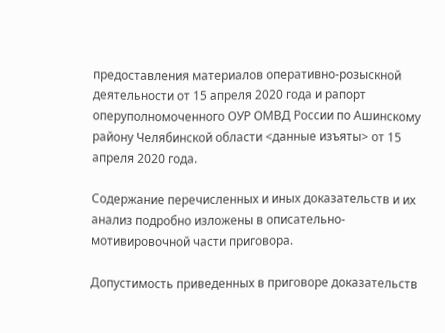предоставления материалов оперативно-розыскной деятельности от 15 апреля 2020 года и рапорт оперуполномоченного ОУР ОМВД России по Ашинскому району Челябинской области <данные изъяты> от 15 апреля 2020 года.

Содержание перечисленных и иных доказательств и их анализ подробно изложены в описательно-мотивировочной части приговора.

Допустимость приведенных в приговоре доказательств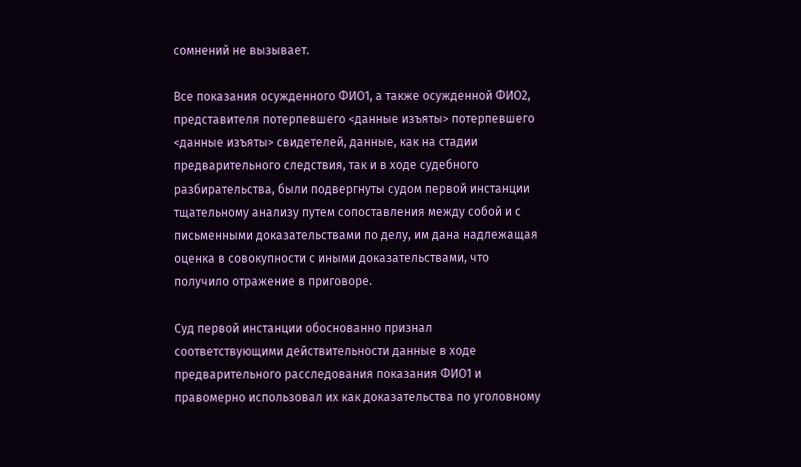сомнений не вызывает.

Все показания осужденного ФИО1, а также осужденной ФИО2, представителя потерпевшего <данные изъяты> потерпевшего <данные изъяты> свидетелей, данные, как на стадии предварительного следствия, так и в ходе судебного разбирательства, были подвергнуты судом первой инстанции тщательному анализу путем сопоставления между собой и с письменными доказательствами по делу, им дана надлежащая оценка в совокупности с иными доказательствами, что получило отражение в приговоре.

Суд первой инстанции обоснованно признал соответствующими действительности данные в ходе предварительного расследования показания ФИО1 и правомерно использовал их как доказательства по уголовному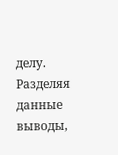делу. Разделяя данные выводы,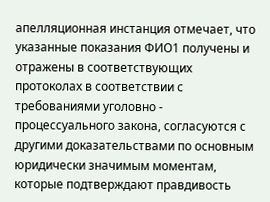апелляционная инстанция отмечает, что указанные показания ФИО1 получены и отражены в соответствующих протоколах в соответствии с требованиями уголовно - процессуального закона, согласуются с другими доказательствами по основным юридически значимым моментам, которые подтверждают правдивость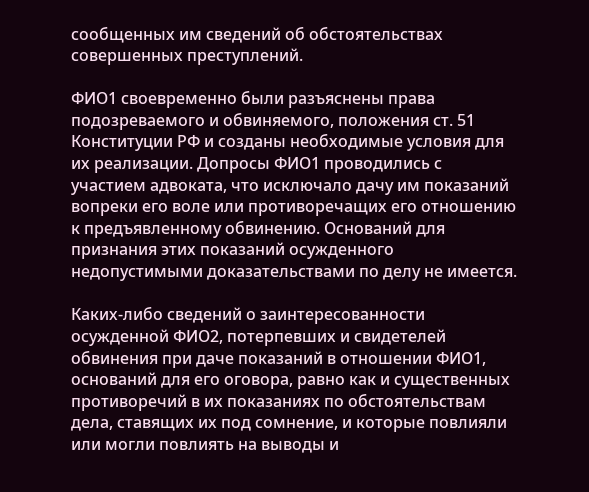сообщенных им сведений об обстоятельствах совершенных преступлений.

ФИО1 своевременно были разъяснены права подозреваемого и обвиняемого, положения ст. 51 Конституции РФ и созданы необходимые условия для их реализации. Допросы ФИО1 проводились с участием адвоката, что исключало дачу им показаний вопреки его воле или противоречащих его отношению к предъявленному обвинению. Оснований для признания этих показаний осужденного недопустимыми доказательствами по делу не имеется.

Каких-либо сведений о заинтересованности осужденной ФИО2, потерпевших и свидетелей обвинения при даче показаний в отношении ФИО1, оснований для его оговора, равно как и существенных противоречий в их показаниях по обстоятельствам дела, ставящих их под сомнение, и которые повлияли или могли повлиять на выводы и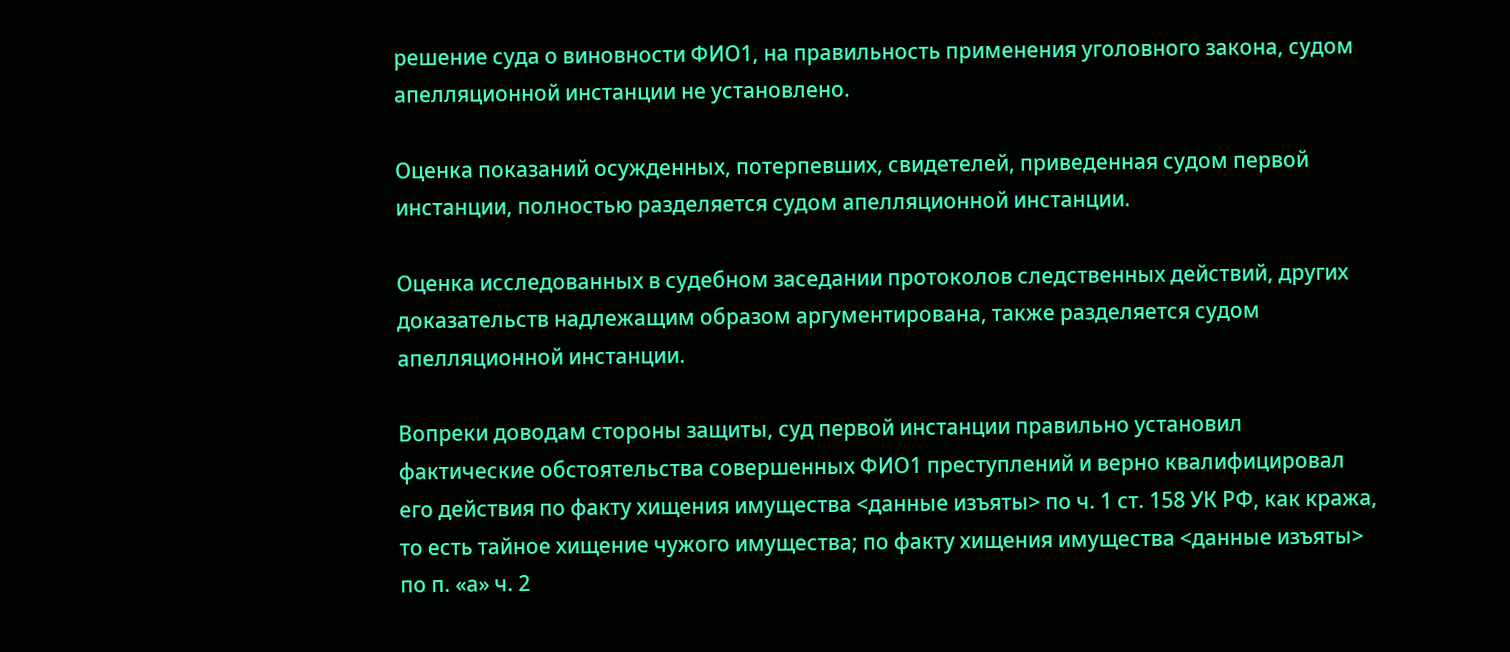решение суда о виновности ФИО1, на правильность применения уголовного закона, судом апелляционной инстанции не установлено.

Оценка показаний осужденных, потерпевших, свидетелей, приведенная судом первой инстанции, полностью разделяется судом апелляционной инстанции.

Оценка исследованных в судебном заседании протоколов следственных действий, других доказательств надлежащим образом аргументирована, также разделяется судом апелляционной инстанции.

Вопреки доводам стороны защиты, суд первой инстанции правильно установил фактические обстоятельства совершенных ФИО1 преступлений и верно квалифицировал его действия по факту хищения имущества <данные изъяты> по ч. 1 ст. 158 УК РФ, как кража, то есть тайное хищение чужого имущества; по факту хищения имущества <данные изъяты> по п. «а» ч. 2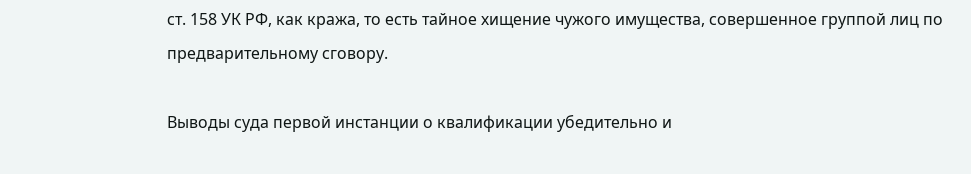ст. 158 УК РФ, как кража, то есть тайное хищение чужого имущества, совершенное группой лиц по предварительному сговору.

Выводы суда первой инстанции о квалификации убедительно и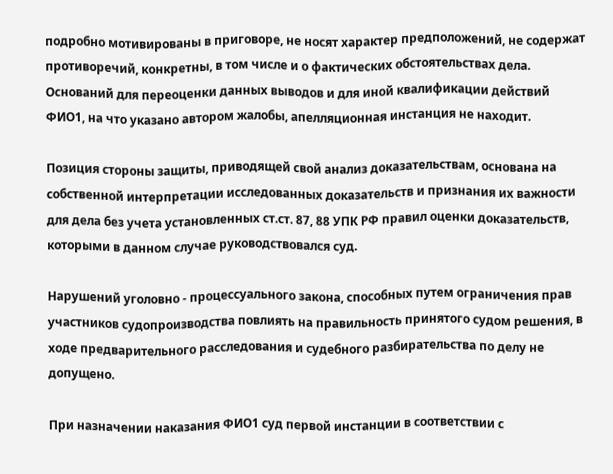подробно мотивированы в приговоре, не носят характер предположений, не содержат противоречий, конкретны, в том числе и о фактических обстоятельствах дела. Оснований для переоценки данных выводов и для иной квалификации действий ФИО1, на что указано автором жалобы, апелляционная инстанция не находит.

Позиция стороны защиты, приводящей свой анализ доказательствам, основана на собственной интерпретации исследованных доказательств и признания их важности для дела без учета установленных ст.ст. 87, 88 УПК РФ правил оценки доказательств, которыми в данном случае руководствовался суд.

Нарушений уголовно - процессуального закона, способных путем ограничения прав участников судопроизводства повлиять на правильность принятого судом решения, в ходе предварительного расследования и судебного разбирательства по делу не допущено.

При назначении наказания ФИО1 суд первой инстанции в соответствии с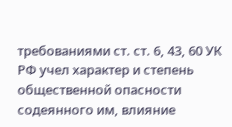требованиями ст. ст. 6, 43, 60 УК РФ учел характер и степень общественной опасности содеянного им, влияние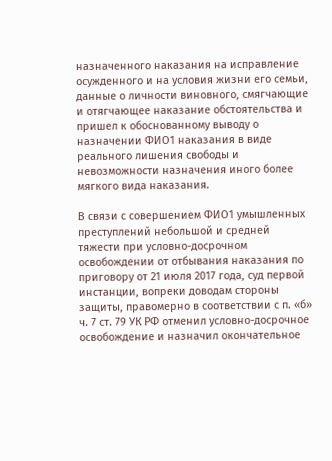назначенного наказания на исправление осужденного и на условия жизни его семьи, данные о личности виновного, смягчающие и отягчающее наказание обстоятельства и пришел к обоснованному выводу о назначении ФИО1 наказания в виде реального лишения свободы и невозможности назначения иного более мягкого вида наказания.

В связи с совершением ФИО1 умышленных преступлений небольшой и средней тяжести при условно-досрочном освобождении от отбывания наказания по приговору от 21 июля 2017 года, суд первой инстанции, вопреки доводам стороны защиты, правомерно в соответствии с п. «б» ч. 7 ст. 79 УК РФ отменил условно-досрочное освобождение и назначил окончательное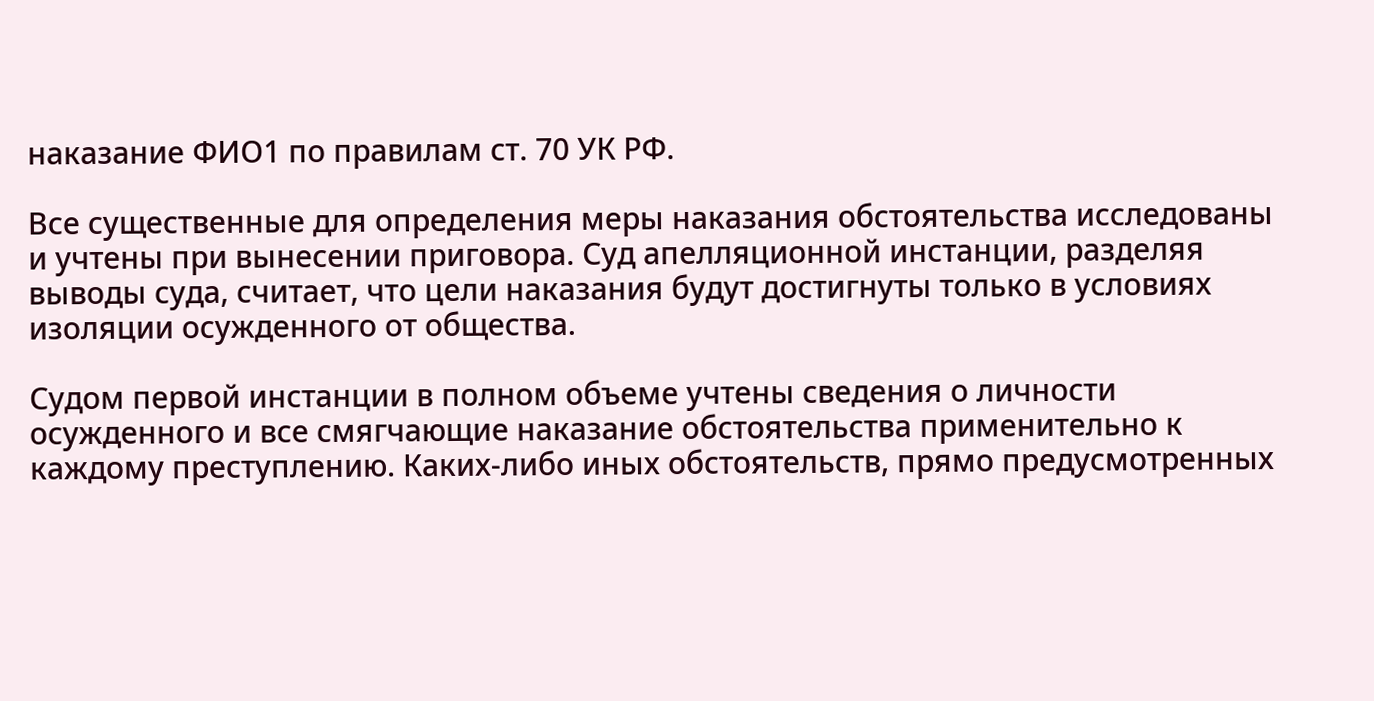наказание ФИО1 по правилам ст. 70 УК РФ.

Все существенные для определения меры наказания обстоятельства исследованы и учтены при вынесении приговора. Суд апелляционной инстанции, разделяя выводы суда, считает, что цели наказания будут достигнуты только в условиях изоляции осужденного от общества.

Судом первой инстанции в полном объеме учтены сведения о личности осужденного и все смягчающие наказание обстоятельства применительно к каждому преступлению. Каких-либо иных обстоятельств, прямо предусмотренных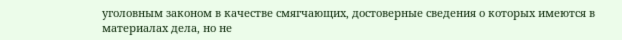уголовным законом в качестве смягчающих, достоверные сведения о которых имеются в материалах дела, но не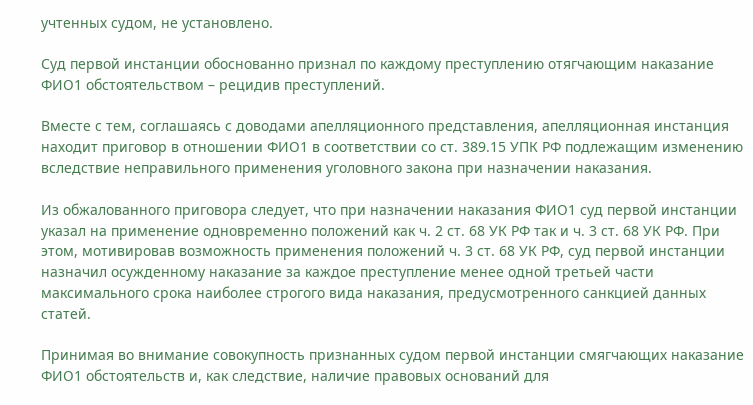учтенных судом, не установлено.

Суд первой инстанции обоснованно признал по каждому преступлению отягчающим наказание ФИО1 обстоятельством – рецидив преступлений.

Вместе с тем, соглашаясь с доводами апелляционного представления, апелляционная инстанция находит приговор в отношении ФИО1 в соответствии со ст. 389.15 УПК РФ подлежащим изменению вследствие неправильного применения уголовного закона при назначении наказания.

Из обжалованного приговора следует, что при назначении наказания ФИО1 суд первой инстанции указал на применение одновременно положений как ч. 2 ст. 68 УК РФ так и ч. 3 ст. 68 УК РФ. При этом, мотивировав возможность применения положений ч. 3 ст. 68 УК РФ, суд первой инстанции назначил осужденному наказание за каждое преступление менее одной третьей части максимального срока наиболее строгого вида наказания, предусмотренного санкцией данных статей.

Принимая во внимание совокупность признанных судом первой инстанции смягчающих наказание ФИО1 обстоятельств и, как следствие, наличие правовых оснований для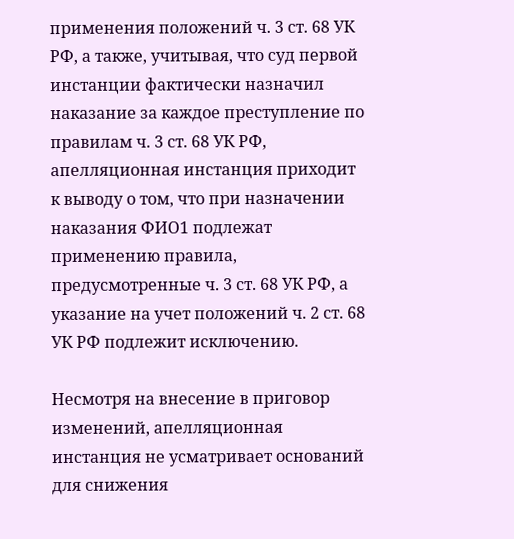применения положений ч. 3 ст. 68 УК РФ, а также, учитывая, что суд первой инстанции фактически назначил наказание за каждое преступление по правилам ч. 3 ст. 68 УК РФ, апелляционная инстанция приходит к выводу о том, что при назначении наказания ФИО1 подлежат применению правила, предусмотренные ч. 3 ст. 68 УК РФ, а указание на учет положений ч. 2 ст. 68 УК РФ подлежит исключению.

Несмотря на внесение в приговор изменений, апелляционная инстанция не усматривает оснований для снижения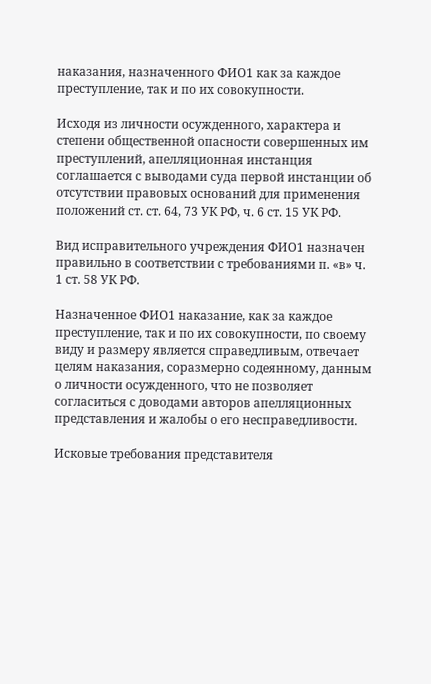наказания, назначенного ФИО1 как за каждое преступление, так и по их совокупности.

Исходя из личности осужденного, характера и степени общественной опасности совершенных им преступлений, апелляционная инстанция соглашается с выводами суда первой инстанции об отсутствии правовых оснований для применения положений ст. ст. 64, 73 УК РФ, ч. 6 ст. 15 УК РФ.

Вид исправительного учреждения ФИО1 назначен правильно в соответствии с требованиями п. «в» ч. 1 ст. 58 УК РФ.

Назначенное ФИО1 наказание, как за каждое преступление, так и по их совокупности, по своему виду и размеру является справедливым, отвечает целям наказания, соразмерно содеянному, данным о личности осужденного, что не позволяет согласиться с доводами авторов апелляционных представления и жалобы о его несправедливости.

Исковые требования представителя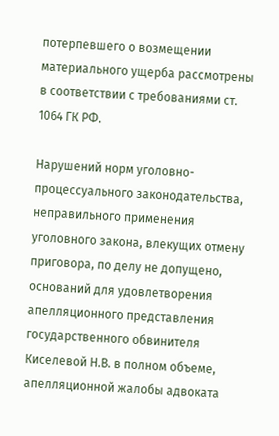потерпевшего о возмещении материального ущерба рассмотрены в соответствии с требованиями ст. 1064 ГК РФ.

Нарушений норм уголовно-процессуального законодательства, неправильного применения уголовного закона, влекущих отмену приговора, по делу не допущено, оснований для удовлетворения апелляционного представления государственного обвинителя Киселевой Н.В. в полном объеме, апелляционной жалобы адвоката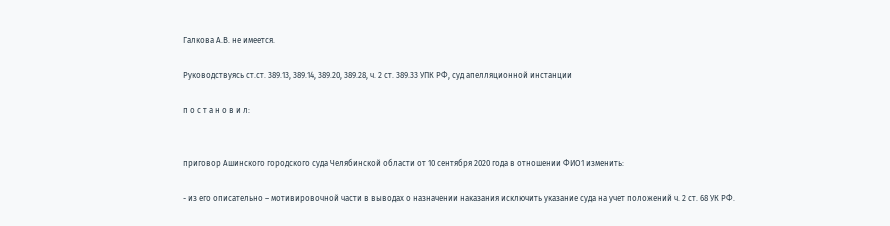Галкова А.В. не имеется.

Руководствуясь ст.ст. 389.13, 389.14, 389.20, 389.28, ч. 2 ст. 389.33 УПК РФ, суд апелляционной инстанции

п о с т а н о в и л:


приговор Ашинского городского суда Челябинской области от 10 сентября 2020 года в отношении ФИО1 изменить:

- из его описательно – мотивировочной части в выводах о назначении наказания исключить указание суда на учет положений ч. 2 ст. 68 УК РФ.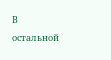В остальной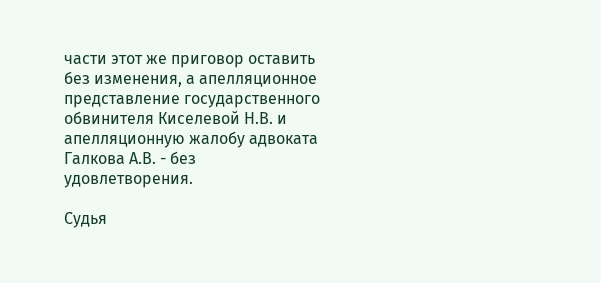части этот же приговор оставить без изменения, а апелляционное представление государственного обвинителя Киселевой Н.В. и апелляционную жалобу адвоката Галкова А.В. - без удовлетворения.

Судья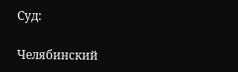Суд:

Челябинский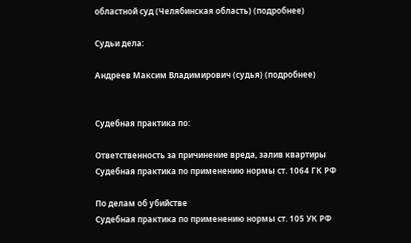областной суд (Челябинская область) (подробнее)

Судьи дела:

Андреев Максим Владимирович (судья) (подробнее)


Судебная практика по:

Ответственность за причинение вреда, залив квартиры
Судебная практика по применению нормы ст. 1064 ГК РФ

По делам об убийстве
Судебная практика по применению нормы ст. 105 УК РФ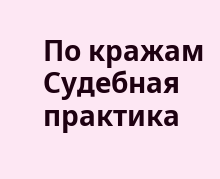По кражам
Судебная практика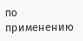по применению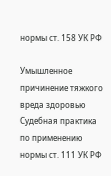нормы ст. 158 УК РФ

Умышленное причинение тяжкого вреда здоровью
Судебная практика по применению нормы ст. 111 УК РФ